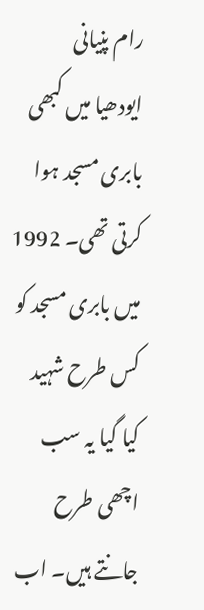رام پنیانی
ایودھیا میں کبھی بابری مسجد ہوا کرتی تھی۔ 1992 میں بابری مسجد کو کس طرح شہید کیا گیا یہ سب اچھی طرح جانتے ہیں۔ اب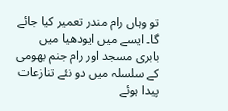تو وہاں رام مندر تعمیر کیا جائے گا۔ ایسے میں ایودھیا میں بابری مسجد اور رام جنم بھومی کے سلسلہ میں دو نئے تنازعات پیدا ہوئے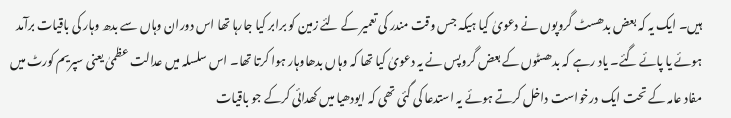ہیں۔ ایک یہ کہ بعض بدھسٹ گروپوں نے دعویٰ کیا ہیکہ جس وقت مندر کی تعمیر کے لئے زمین کو برابر کیا جارہا تھا اس دوران وہاں سے بدھ وہار کی باقیات برآمد ہوئے یا پائے گئے۔ یاد رہے کہ بدھسٹوں کے بعض گروپس نے یہ دعویٰ کیا تھا کہ وہاں بدھاوہار ہوا کرتا تھا۔ اس سلسلہ میں عدالت عظمیٰ یعنی سپریم کورٹ میں مفاد عامہ کے تحت ایک درخواست داخل کرتے ہوئے یہ استدعا کی گئی تھی کہ ایودھیا میں کھدائی کرکے جو باقیات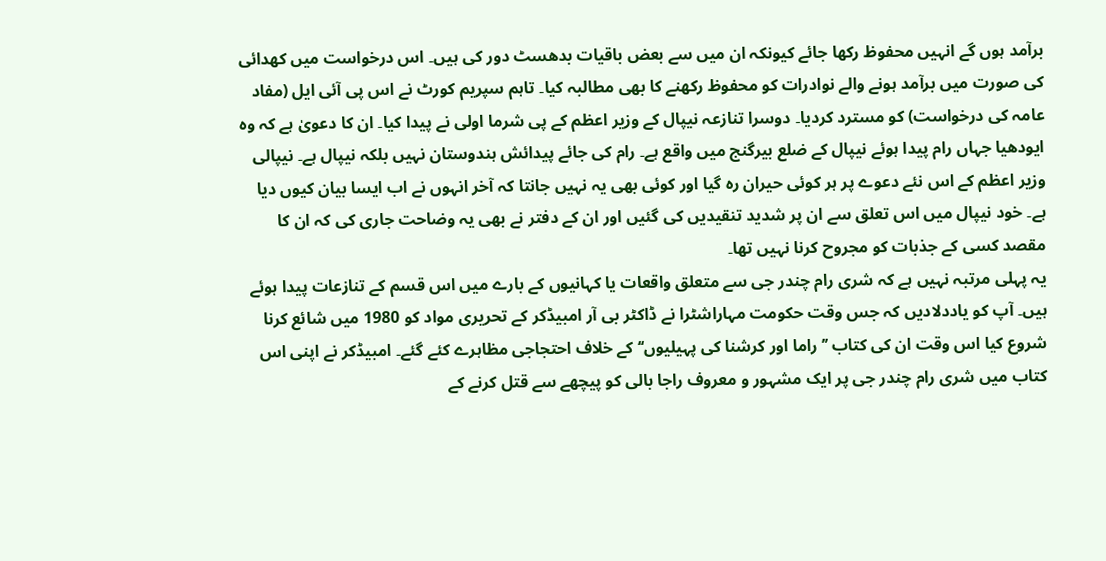برآمد ہوں گے انہیں محفوظ رکھا جائے کیونکہ ان میں سے بعض باقیات بدھسٹ دور کی ہیں۔ اس درخواست میں کھدائی کی صورت میں برآمد ہونے والے نوادرات کو محفوظ رکھنے کا بھی مطالبہ کیا۔ تاہم سپریم کورٹ نے اس پی آئی ایل (مفاد عامہ کی درخواست) کو مسترد کردیا۔ دوسرا تنازعہ نیپال کے وزیر اعظم کے پی شرما اولی نے پیدا کیا۔ ان کا دعویٰ ہے کہ وہ ایودھیا جہاں رام پیدا ہوئے نیپال کے ضلع بیرگنج میں واقع ہے۔ رام کی جائے پیدائش ہندوستان نہیں بلکہ نیپال ہے۔ نیپالی وزیر اعظم کے اس نئے دعوے پر ہر کوئی حیران رہ گیا اور کوئی بھی یہ نہیں جانتا کہ آخر انہوں نے اب ایسا بیان کیوں دیا ہے۔ خود نیپال میں اس تعلق سے ان پر شدید تنقیدیں کی گئیں اور ان کے دفتر نے بھی یہ وضاحت جاری کی کہ ان کا مقصد کسی کے جذبات کو مجروح کرنا نہیں تھا۔
یہ پہلی مرتبہ نہیں ہے کہ شری رام چندر جی سے متعلق واقعات یا کہانیوں کے بارے میں اس قسم کے تنازعات پیدا ہوئے ہیں۔ آپ کو یاددلادیں کہ جس وقت حکومت مہاراشٹرا نے ڈاکٹر بی آر امبیڈکر کے تحریری مواد کو 1980 میں شائع کرنا شروع کیا اس وقت ان کی کتاب ’’راما اور کرشنا کی پہیلیوں‘‘ کے خلاف احتجاجی مظاہرے کئے گئے۔ امبیڈکر نے اپنی اس کتاب میں شری رام چندر جی پر ایک مشہور و معروف راجا بالی کو پیچھے سے قتل کرنے کے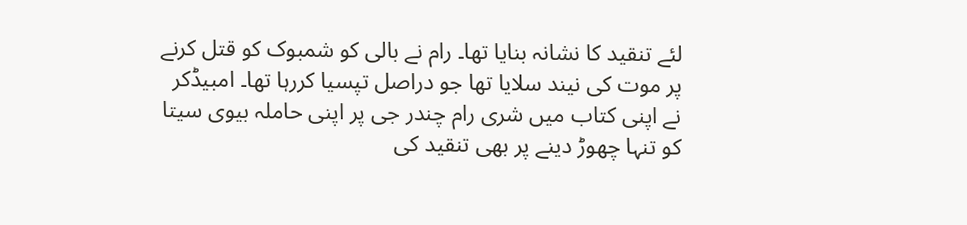لئے تنقید کا نشانہ بنایا تھا۔ رام نے بالی کو شمبوک کو قتل کرنے پر موت کی نیند سلایا تھا جو دراصل تپسیا کررہا تھا۔ امبیڈکر نے اپنی کتاب میں شری رام چندر جی پر اپنی حاملہ بیوی سیتا کو تنہا چھوڑ دینے پر بھی تنقید کی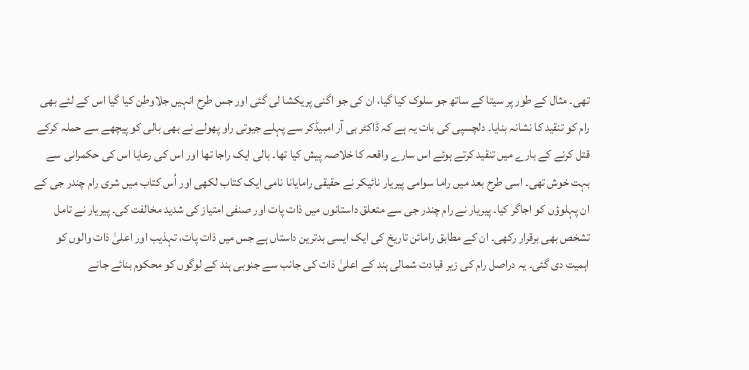تھی۔ مثال کے طور پر سیتا کے ساتھ جو سلوک کیا گیا، ان کی جو اگنی پریکشا لی گئی اور جس طرح انہیں جلاوطن کیا گیا اس کے لئے بھی رام کو تنقید کا نشانہ بنایا۔ دلچسپی کی بات یہ ہے کہ ڈاکٹر بی آر امبیڈکر سے پہلے جیوتی راو پھولے نے بھی بالی کو پیچھے سے حملہ کرکے قتل کرنے کے بارے میں تنقید کرتے ہوئے اس سارے واقعہ کا خلاصہ پیش کیا تھا۔ بالی ایک راجا تھا اور اس کی رعایا اس کی حکمرانی سے بہت خوش تھی۔ اسی طرح بعد میں راما سوامی پیریار نائیکر نے حقیقی رامایانا نامی ایک کتاب لکھی اور اُس کتاب میں شری رام چندر جی کے ان پہلوؤں کو اجاگر کیا۔ پیریار نے رام چندر جی سے متعلق داستانوں میں ذات پات اور صنفی امتیاز کی شدید مخالفت کی۔ پیریار نے تامل تشخص بھی برقرار رکھی۔ ان کے مطابق رامائن تاریخ کی ایک ایسی بدترین داستاں ہے جس میں ذات پات، تہذیب اور اعلیٰ ذات والوں کو اہمیت دی گئی۔ یہ دراصل رام کی زیر قیادت شمالی ہند کے اعلیٰ ذات کی جانب سے جنوبی ہند کے لوگوں کو محکوم بنائے جانے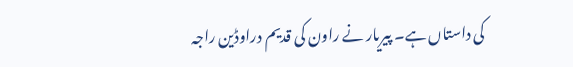کی داستاں ہے۔ پیریار نے راون کی قدیم دراوڈین راجہ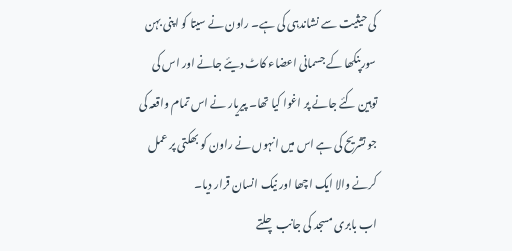کی حیثیت سے نشاندہی کی ہے۔ راون نے سیتا کو اپنی بہن سورپنکھا کے جسمانی اعضاء کاٹ دیئے جانے اور اس کی توہین کئے جانے پر اغوا کیا تھا۔ پیریار نے اس تمام واقعہ کی جو تشریح کی ہے اس میں انہوں نے راون کو بھکتی پر عمل کرنے والا ایک اچھا اور نیک انسان قرار دیا۔
اب بابری مسجد کی جانب چلتے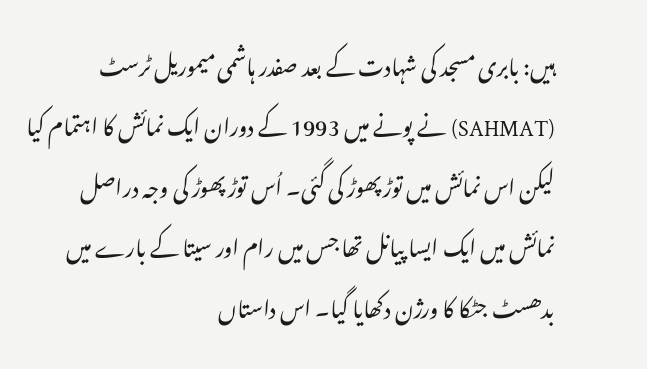ہیں: بابری مسجد کی شہادت کے بعد صفدر ہاشمی میموریل ٹرسٹ (SAHMAT) نے پونے میں 1993 کے دوران ایک نمائش کا اہتمام کیا لیکن اس نمائش میں توڑ پھوڑ کی گئی۔ اُس توڑ پھوڑ کی وجہ دراصل نمائش میں ایک ایسا پیانل تھا جس میں رام اور سیتا کے بارے میں بدھسٹ جٹکا کا ورژن دکھایا گیا۔ اس داستاں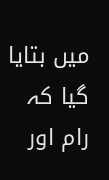میں بتایا گیا کہ رام اور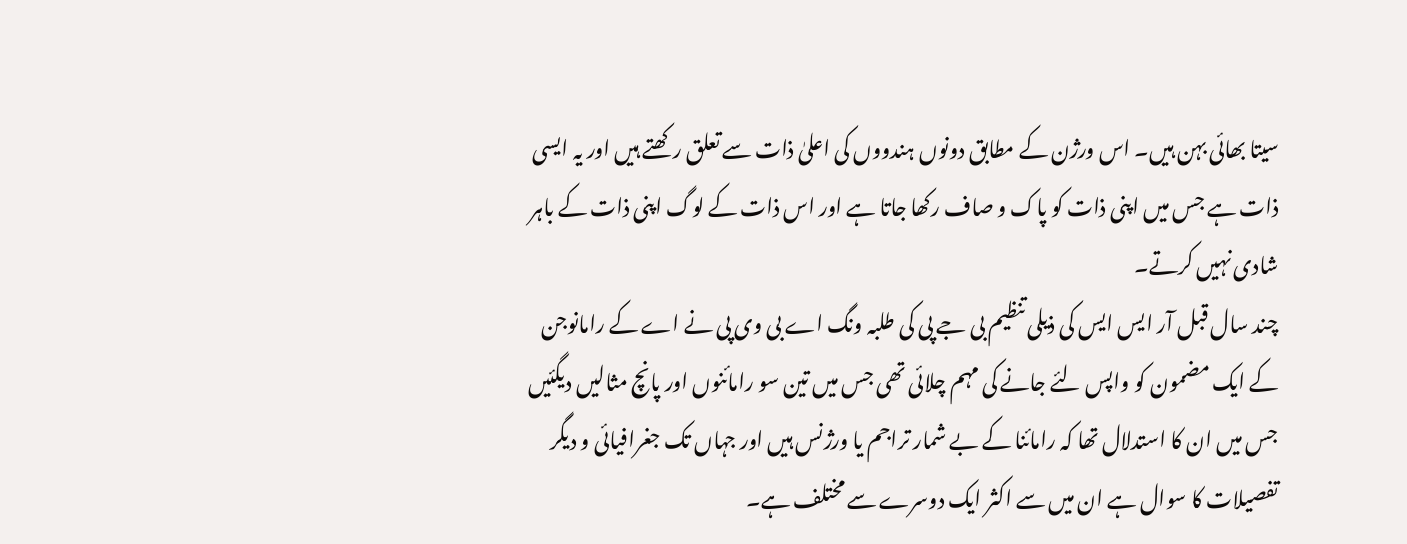سیتا بھائی بہن ہیں۔ اس ورژن کے مطابق دونوں ہندووں کی اعلیٰ ذات سے تعلق رکھتے ہیں اور یہ ایسی ذات ہے جس میں اپنی ذات کو پاک و صاف رکھا جاتا ہے اور اس ذات کے لوگ اپنی ذات کے باہر شادی نہیں کرتے۔
چند سال قبل آر ایس ایس کی ذیلی تنظیم بی جے پی کی طلبہ ونگ اے بی وی پی نے اے کے رامانوجن کے ایک مضمون کو واپس لئے جانے کی مہم چلائی تھی جس میں تین سو رامائنوں اور پانچ مثالیں دیگئیں جس میں ان کا استدلال تھا کہ رامائنا کے بے شمار تراجم یا ورژنس ہیں اور جہاں تک جغرافیائی و دیگر تفصیلات کا سوال ہے ان میں سے اکثر ایک دوسرے سے مختلف ہے۔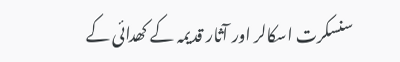سنسکرت اسکالر اور آثار قدیمہ کے کھدائی کے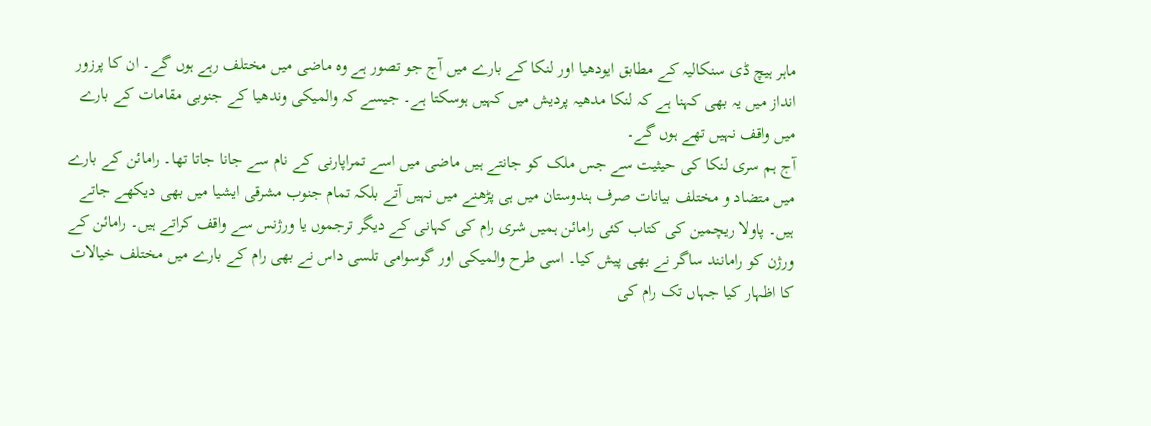ماہر ہیچ ڈی سنکالیہ کے مطابق ایودھیا اور لنکا کے بارے میں آج جو تصور ہے وہ ماضی میں مختلف رہے ہوں گے۔ ان کا پرزور انداز میں یہ بھی کہنا ہے کہ لنکا مدھیہ پردیش میں کہیں ہوسکتا ہے۔ جیسے کہ والمیکی وندھیا کے جنوبی مقامات کے بارے میں واقف نہیں تھے ہوں گے۔
آج ہم سری لنکا کی حیثیت سے جس ملک کو جانتے ہیں ماضی میں اسے تمراپارنی کے نام سے جانا جاتا تھا۔ رامائن کے بارے میں متضاد و مختلف بیانات صرف ہندوستان میں ہی پڑھنے میں نہیں آتے بلکہ تمام جنوب مشرقی ایشیا میں بھی دیکھے جاتے ہیں۔ پاولا ریچمین کی کتاب کئی رامائن ہمیں شری رام کی کہانی کے دیگر ترجموں یا ورژنس سے واقف کراتے ہیں۔ رامائن کے ورژن کو رامانند ساگر نے بھی پیش کیا۔ اسی طرح والمیکی اور گوسوامی تلسی داس نے بھی رام کے بارے میں مختلف خیالات کا اظہار کیا جہاں تک رام کی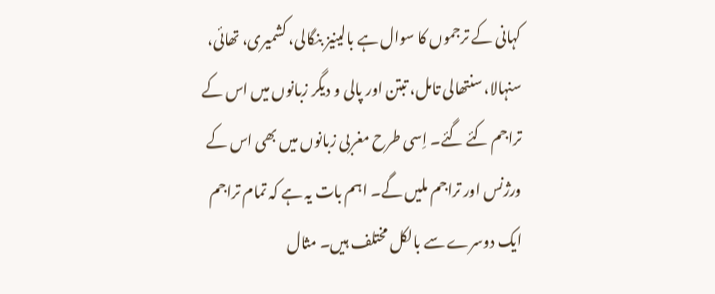کہانی کے ترجموں کا سوال ہے بالینیز بنگالی، کشمیری، تھائی، سنہالا، سنتھالی تامل، تبتن اور پالی و دیگر زبانوں میں اس کے تراجم کئے گئے۔ اِسی طرح مغربی زبانوں میں بھی اس کے ورژنس اور تراجم ملیں گے۔ اہم بات یہ ہے کہ تمام تراجم ایک دوسرے سے بالکل مختلف ہیں۔ مثال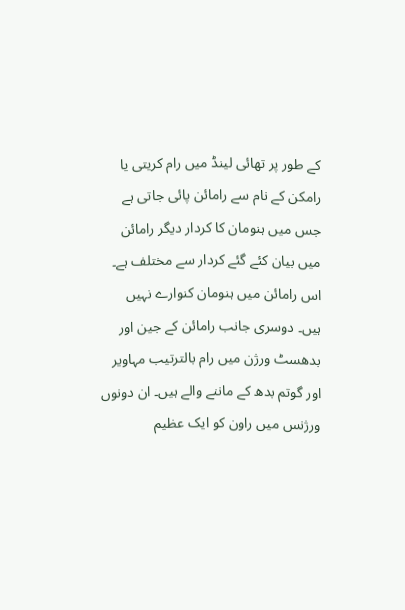کے طور پر تھائی لینڈ میں رام کریتی یا رامکن کے نام سے رامائن پائی جاتی ہے جس میں ہنومان کا کردار دیگر رامائن میں بیان کئے گئے کردار سے مختلف ہے۔ اس رامائن میں ہنومان کنوارے نہیں ہیں۔ دوسری جانب رامائن کے جین اور بدھسٹ ورژن میں رام بالترتیب مہاویر اور گوتم بدھ کے ماننے والے ہیں۔ ان دونوں ورژنس میں راون کو ایک عظیم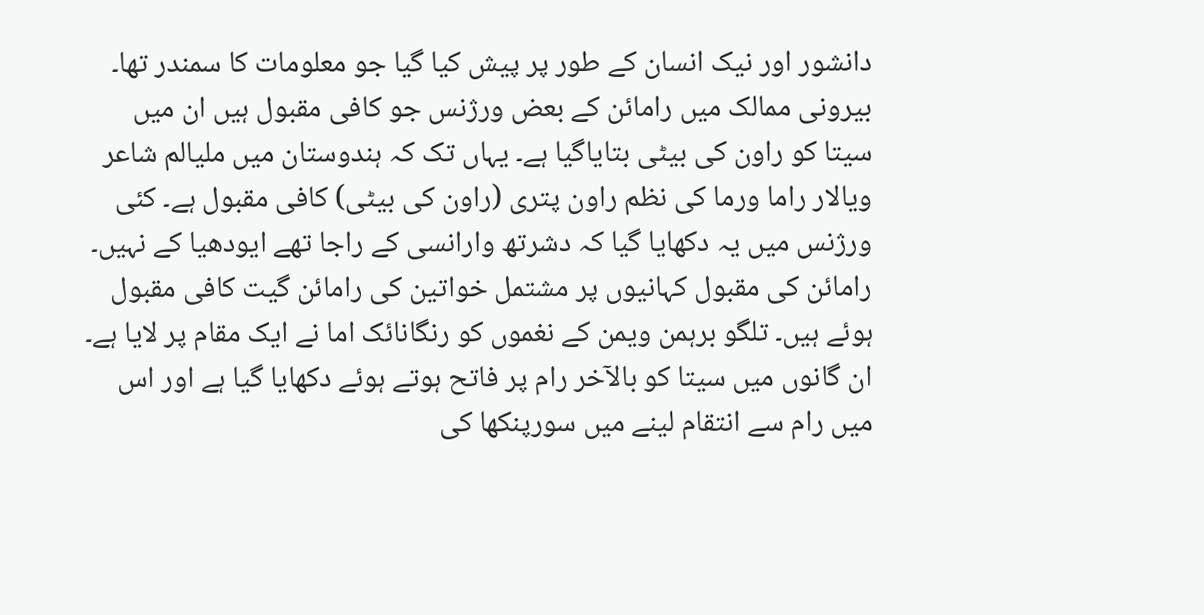دانشور اور نیک انسان کے طور پر پیش کیا گیا جو معلومات کا سمندر تھا۔ بیرونی ممالک میں رامائن کے بعض ورژنس جو کافی مقبول ہیں ان میں سیتا کو راون کی بیٹی بتایاگیا ہے۔ یہاں تک کہ ہندوستان میں ملیالم شاعر ویالار راما ورما کی نظم راون پتری (راون کی بیٹی) کافی مقبول ہے۔ کئی ورژنس میں یہ دکھایا گیا کہ دشرتھ وارانسی کے راجا تھے ایودھیا کے نہیں۔ رامائن کی مقبول کہانیوں پر مشتمل خواتین کی رامائن گیت کافی مقبول ہوئے ہیں۔ تلگو برہمن ویمن کے نغموں کو رنگانائک اما نے ایک مقام پر لایا ہے۔ ان گانوں میں سیتا کو بالآخر رام پر فاتح ہوتے ہوئے دکھایا گیا ہے اور اس میں رام سے انتقام لینے میں سورپنکھا کی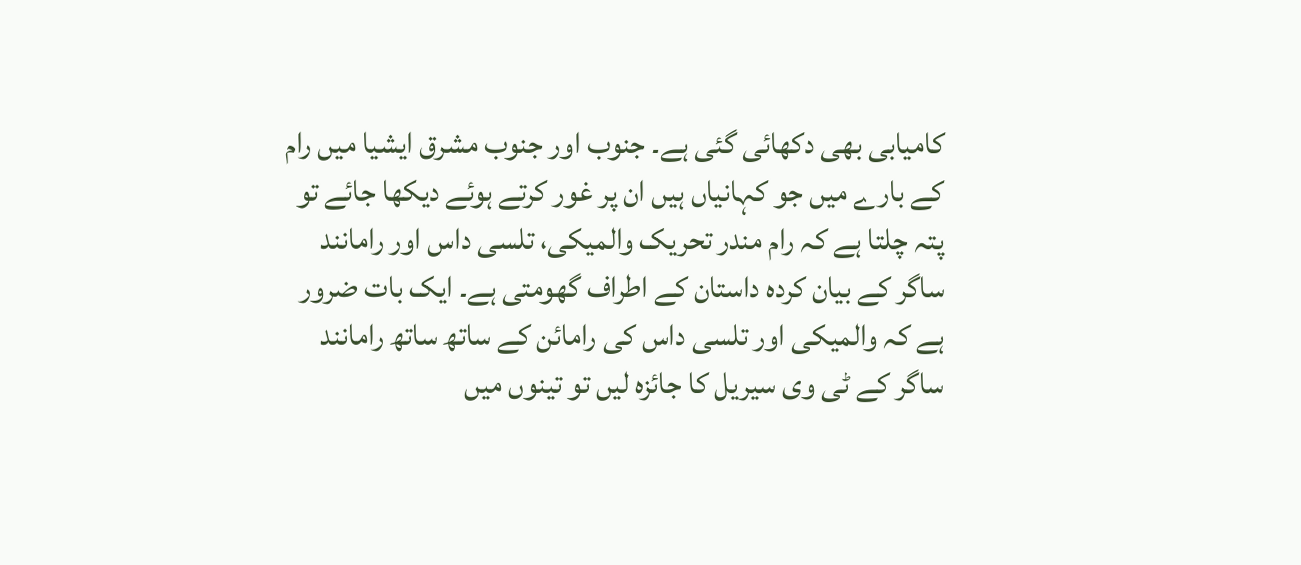کامیابی بھی دکھائی گئی ہے۔ جنوب اور جنوب مشرق ایشیا میں رام کے بارے میں جو کہانیاں ہیں ان پر غور کرتے ہوئے دیکھا جائے تو پتہ چلتا ہے کہ رام مندر تحریک والمیکی، تلسی داس اور رامانند ساگر کے بیان کردہ داستان کے اطراف گھومتی ہے۔ ایک بات ضرور ہے کہ والمیکی اور تلسی داس کی رامائن کے ساتھ ساتھ رامانند ساگر کے ٹی وی سیریل کا جائزہ لیں تو تینوں میں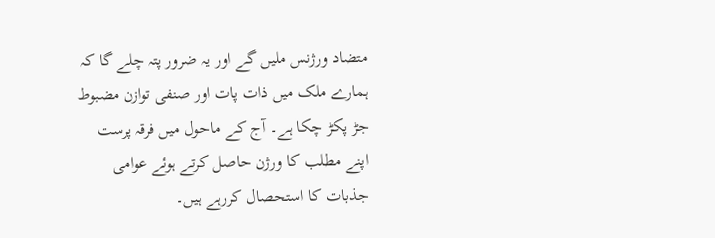متضاد ورژنس ملیں گے اور یہ ضرور پتہ چلے گا کہ ہمارے ملک میں ذات پات اور صنفی توازن مضبوط جڑ پکڑ چکا ہے۔ آج کے ماحول میں فرقہ پرست اپنے مطلب کا ورژن حاصل کرتے ہوئے عوامی جذبات کا استحصال کررہے ہیں۔